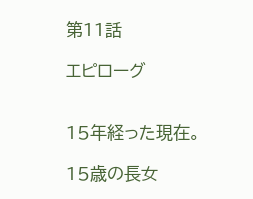第11話

エピローグ


15年経った現在。

15歳の長女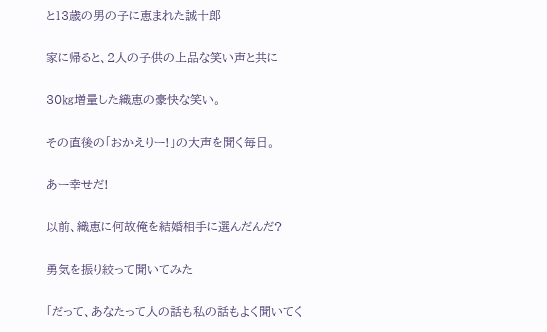と13歳の男の子に恵まれた誠十郎

家に帰ると、2人の子供の上品な笑い声と共に

30㎏増量した織恵の豪快な笑い。

その直後の「おかえりー!」の大声を聞く毎日。

あー幸せだ!

以前、織恵に何故俺を結婚相手に選んだんだ?

勇気を振り絞って聞いてみた

「だって、あなたって人の話も私の話もよく聞いてく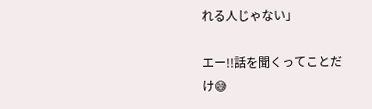れる人じゃない」

エー!!話を聞くってことだけ😅